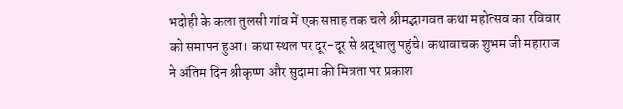भदोही के कला तुलसी गांव में एक सप्ताह तक चले श्रीमद्भागवत कथा महोत्सव का रविवार को समापन हुआ। कथा स्थल पर दूर-दूर से श्रद्धालु पहुंचे। कथावाचक शुभम जी महाराज ने अंतिम दिन श्रीकृष्ण और सुदामा की मित्रता पर प्रकाश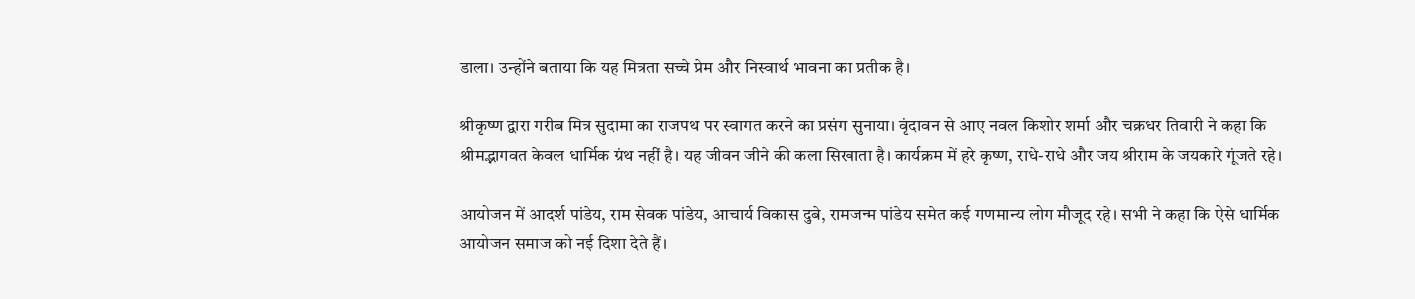डाला। उन्होंने बताया कि यह मित्रता सच्चे प्रेम और निस्वार्थ भावना का प्रतीक है।

श्रीकृष्ण द्वारा गरीब मित्र सुदामा का राजपथ पर स्वागत करने का प्रसंग सुनाया। वृंदावन से आए नवल किशोर शर्मा और चक्रधर तिवारी ने कहा कि श्रीमद्भागवत केवल धार्मिक ग्रंथ नहीं है। यह जीवन जीने की कला सिखाता है। कार्यक्रम में हरे कृष्ण, राधे-राधे और जय श्रीराम के जयकारे गूंजते रहे।

आयोजन में आदर्श पांडेय, राम सेवक पांडेय, आचार्य विकास दुबे, रामजन्म पांडेय समेत कई गणमान्य लोग मौजूद रहे। सभी ने कहा कि ऐसे धार्मिक आयोजन समाज को नई दिशा देते हैं।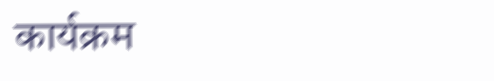कार्यक्रम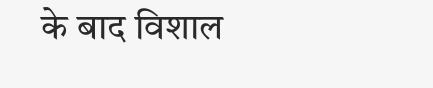के बाद विशाल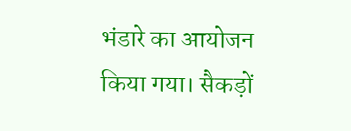भंडारे का आयोजन किया गया। सैकड़ों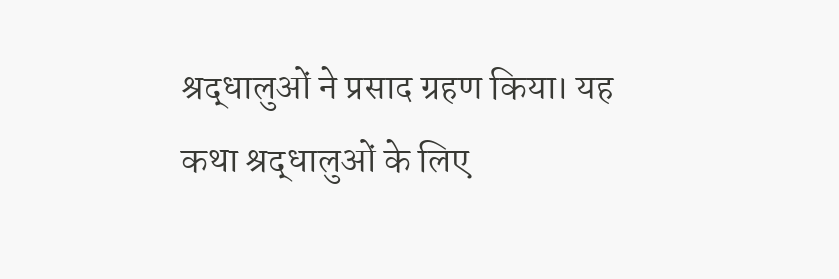श्रद्धालुओं ने प्रसाद ग्रहण किया। यह कथा श्रद्धालुओं के लिए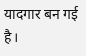यादगार बन गई है।